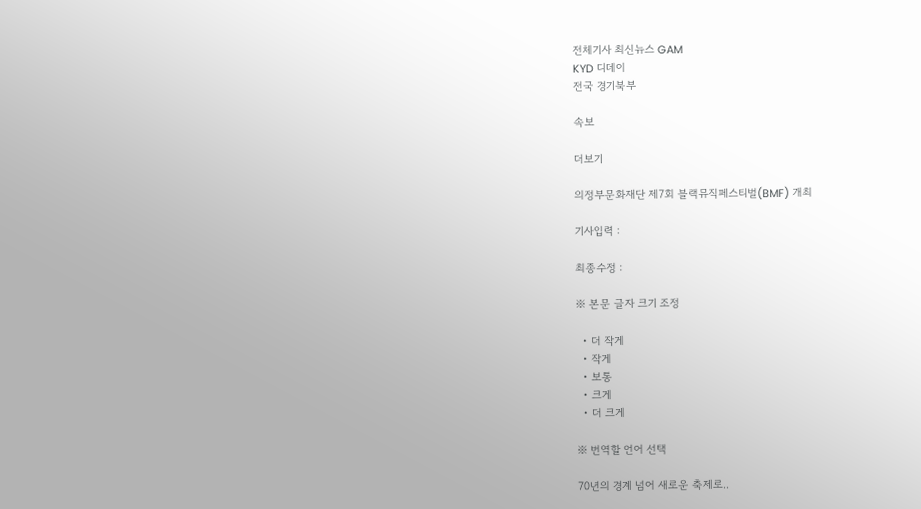전체기사 최신뉴스 GAM
KYD 디데이
전국 경기북부

속보

더보기

의정부문화재단 제7회 블랙뮤직페스티벌(BMF) 개최

기사입력 :

최종수정 :

※ 본문 글자 크기 조정

  • 더 작게
  • 작게
  • 보통
  • 크게
  • 더 크게

※ 번역할 언어 선택

70년의 경계 넘어 새로운 축제로..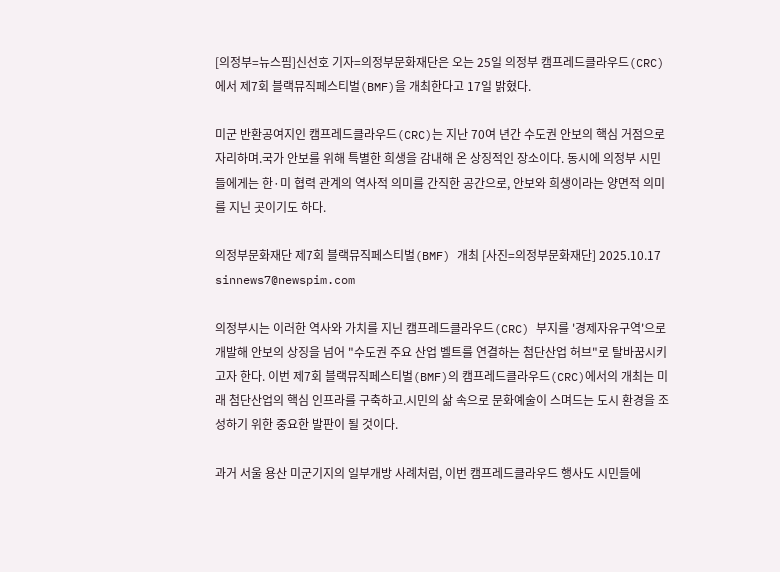[의정부=뉴스핌]신선호 기자=의정부문화재단은 오는 25일 의정부 캠프레드클라우드(CRC)에서 제7회 블랙뮤직페스티벌(BMF)을 개최한다고 17일 밝혔다.

미군 반환공여지인 캠프레드클라우드(CRC)는 지난 70여 년간 수도권 안보의 핵심 거점으로 자리하며.국가 안보를 위해 특별한 희생을 감내해 온 상징적인 장소이다. 동시에 의정부 시민들에게는 한·미 협력 관계의 역사적 의미를 간직한 공간으로, 안보와 희생이라는 양면적 의미를 지닌 곳이기도 하다.

의정부문화재단 제7회 블랙뮤직페스티벌(BMF) 개최 [사진=의정부문화재단] 2025.10.17 sinnews7@newspim.com

의정부시는 이러한 역사와 가치를 지닌 캠프레드클라우드(CRC) 부지를 '경제자유구역'으로 개발해 안보의 상징을 넘어 "수도권 주요 산업 벨트를 연결하는 첨단산업 허브"로 탈바꿈시키고자 한다. 이번 제7회 블랙뮤직페스티벌(BMF)의 캠프레드클라우드(CRC)에서의 개최는 미래 첨단산업의 핵심 인프라를 구축하고.시민의 삶 속으로 문화예술이 스며드는 도시 환경을 조성하기 위한 중요한 발판이 될 것이다.

과거 서울 용산 미군기지의 일부개방 사례처럼, 이번 캠프레드클라우드 행사도 시민들에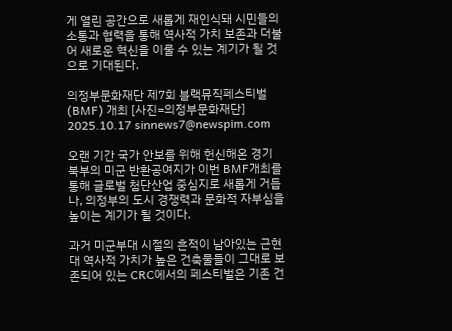게 열린 공간으로 새롭게 재인식돼 시민들의 소통과 협력을 통해 역사적 가치 보존과 더불어 새로운 혁신을 이룰 수 있는 계기가 될 것으로 기대된다.

의정부문화재단 제7회 블랙뮤직페스티벌(BMF) 개최 [사진=의정부문화재단] 2025.10.17 sinnews7@newspim.com

오랜 기간 국가 안보를 위해 헌신해온 경기 북부의 미군 반환공여지가 이번 BMF개최를 통해 글로벌 첨단산업 중심지로 새롭게 거듭나, 의정부의 도시 경쟁력과 문화적 자부심을 높이는 계기가 될 것이다.

과거 미군부대 시절의 흔적이 남아있는 근현대 역사적 가치가 높은 건축물들이 그대로 보존되어 있는 CRC에서의 페스티벌은 기존 건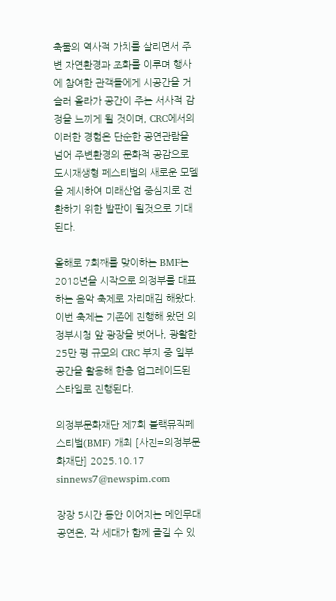축물의 역사적 가치를 살리면서 주변 자연환경과 조화를 이루며 행사에 참여한 관객들에게 시공간을 거슬러 올라가 공간이 주는 서사적 감정을 느끼게 될 것이며, CRC에서의 이러한 경험은 단순한 공연관람을 넘어 주변환경의 문화적 공감으로 도시재생형 페스티벌의 새로운 모델을 제시하여 미래산업 중심지로 전환하기 위한 발판이 될것으로 기대된다.

올해로 7회째를 맞이하는 BMF는 2018년을 시작으로 의정부를 대표하는 음악 축제로 자리매김 해왔다. 이번 축제는 기존에 진행해 왔던 의정부시청 앞 광장을 벗어나, 광활한 25만 평 규모의 CRC 부지 중 일부 공간을 활용해 한층 업그레이드된 스타일로 진행된다.

의정부문화재단 제7회 블랙뮤직페스티벌(BMF) 개최 [사진=의정부문화재단] 2025.10.17 sinnews7@newspim.com

장장 5시간 동안 이어지는 메인무대 공연은, 각 세대가 함께 즐길 수 있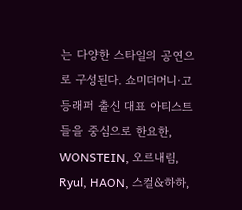는 다양한 스타일의 공연으로 구성된다. 쇼미더머니·고등래퍼 출신 대표 아티스트들을 중심으로 한요한, WONSTEIN, 오르내림, Ryul, HAON, 스컬&하하,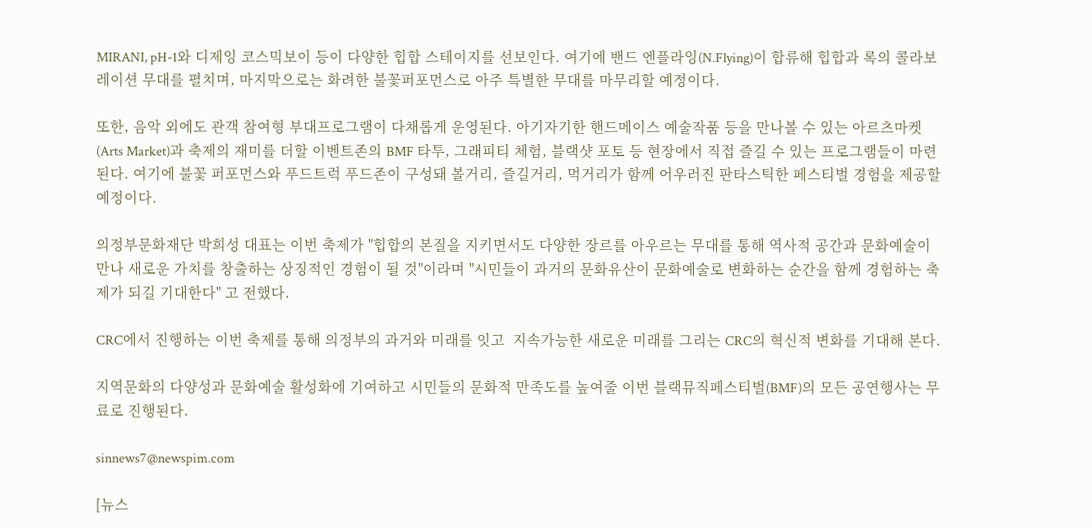MIRANI, pH-1와 디제잉 코스믹보이 등이 다양한 힙합 스테이지를 선보인다. 여기에 밴드 엔플라잉(N.Flying)이 합류해 힙합과 록의 콜라보레이션 무대를 펼치며, 마지막으로는 화려한 불꽃퍼포먼스로 아주 특별한 무대를 마무리할 예정이다.

또한, 음악 외에도 관객 참여형 부대프로그램이 다채롭게 운영된다. 아기자기한 핸드메이스 예술작품 등을 만나볼 수 있는 아르츠마켓(Arts Market)과 축제의 재미를 더할 이벤트존의 BMF 타투, 그래피티 체험, 블랙샷 포토 등 현장에서 직접 즐길 수 있는 프로그램들이 마련된다. 여기에 불꽃 퍼포먼스와 푸드트럭 푸드존이 구성돼 볼거리, 즐길거리, 먹거리가 함께 어우러진 판타스틱한 페스티벌 경험을 제공할 예정이다.

의정부문화재단 박희성 대표는 이번 축제가 "힙합의 본질을 지키면서도 다양한 장르를 아우르는 무대를 통해 역사적 공간과 문화예술이 만나 새로운 가치를 창출하는 상징적인 경험이 될 것"이라며 "시민들이 과거의 문화유산이 문화예술로 변화하는 순간을 함께 경험하는 축제가 되길 기대한다" 고 전했다.

CRC에서 진행하는 이번 축제를 통해 의정부의 과거와 미래를 잇고  지속가능한 새로운 미래를 그리는 CRC의 혁신적 변화를 기대해 본다.

지역문화의 다양성과 문화예술 활성화에 기여하고 시민들의 문화적 만족도를 높여줄 이번 블랙뮤직페스티벌(BMF)의 모든 공연행사는 무료로 진행된다.

sinnews7@newspim.com

[뉴스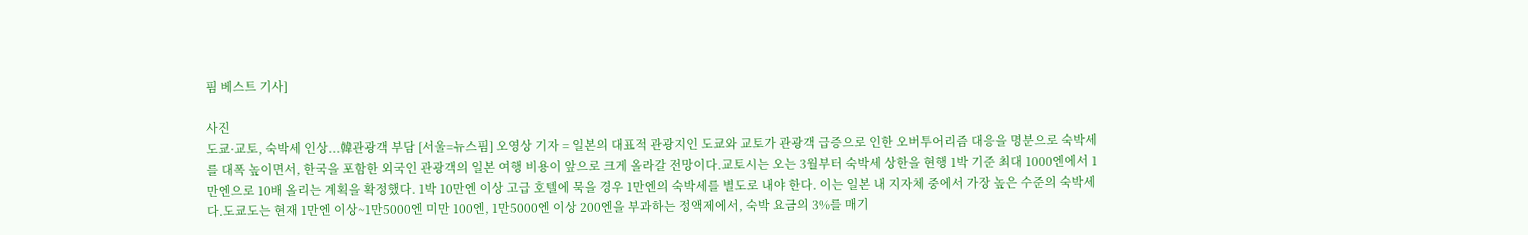핌 베스트 기사]

사진
도쿄·교토, 숙박세 인상...韓관광객 부담 [서울=뉴스핌] 오영상 기자 = 일본의 대표적 관광지인 도쿄와 교토가 관광객 급증으로 인한 오버투어리즘 대응을 명분으로 숙박세를 대폭 높이면서, 한국을 포함한 외국인 관광객의 일본 여행 비용이 앞으로 크게 올라갈 전망이다.교토시는 오는 3월부터 숙박세 상한을 현행 1박 기준 최대 1000엔에서 1만엔으로 10배 올리는 계획을 확정했다. 1박 10만엔 이상 고급 호텔에 묵을 경우 1만엔의 숙박세를 별도로 내야 한다. 이는 일본 내 지자체 중에서 가장 높은 수준의 숙박세다.도쿄도는 현재 1만엔 이상~1만5000엔 미만 100엔, 1만5000엔 이상 200엔을 부과하는 정액제에서, 숙박 요금의 3%를 매기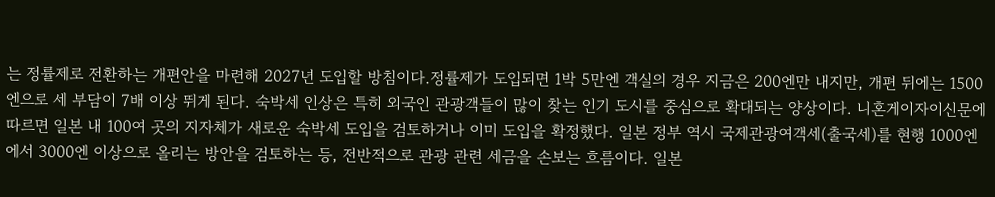는 정률제로 전환하는 개편안을 마련해 2027년 도입할 방침이다.정률제가 도입되면 1박 5만엔 객실의 경우 지금은 200엔만 내지만, 개편 뒤에는 1500엔으로 세 부담이 7배 이상 뛰게 된다. 숙박세 인상은 특히 외국인 관광객들이 많이 찾는 인기 도시를 중심으로 확대되는 양상이다. 니혼게이자이신문에 따르면 일본 내 100여 곳의 지자체가 새로운 숙박세 도입을 검토하거나 이미 도입을 확정했다. 일본 정부 역시 국제관광여객세(출국세)를 현행 1000엔에서 3000엔 이상으로 올리는 방안을 검토하는 등, 전반적으로 관광 관련 세금을 손보는 흐름이다. 일본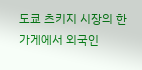도쿄 츠키지 시장의 한 가게에서 외국인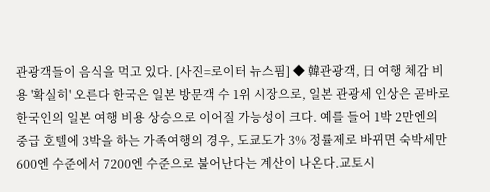관광객들이 음식을 먹고 있다. [사진=로이터 뉴스핌] ◆ 韓관광객, 日 여행 체감 비용 '확실히' 오른다 한국은 일본 방문객 수 1위 시장으로, 일본 관광세 인상은 곧바로 한국인의 일본 여행 비용 상승으로 이어질 가능성이 크다. 예를 들어 1박 2만엔의 중급 호텔에 3박을 하는 가족여행의 경우, 도쿄도가 3% 정률제로 바뀌면 숙박세만 600엔 수준에서 7200엔 수준으로 불어난다는 계산이 나온다.교토시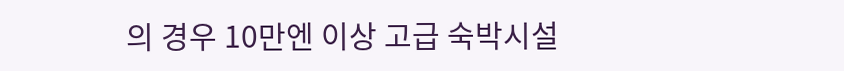의 경우 10만엔 이상 고급 숙박시설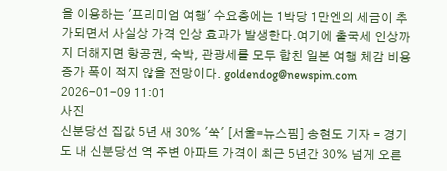을 이용하는 '프리미엄 여행' 수요층에는 1박당 1만엔의 세금이 추가되면서 사실상 가격 인상 효과가 발생한다.여기에 출국세 인상까지 더해지면 항공권, 숙박, 관광세를 모두 합친 일본 여행 체감 비용 증가 폭이 적지 않을 전망이다. goldendog@newspim.com 2026-01-09 11:01
사진
신분당선 집값 5년 새 30% '쑥' [서울=뉴스핌] 송현도 기자 = 경기도 내 신분당선 역 주변 아파트 가격이 최근 5년간 30% 넘게 오른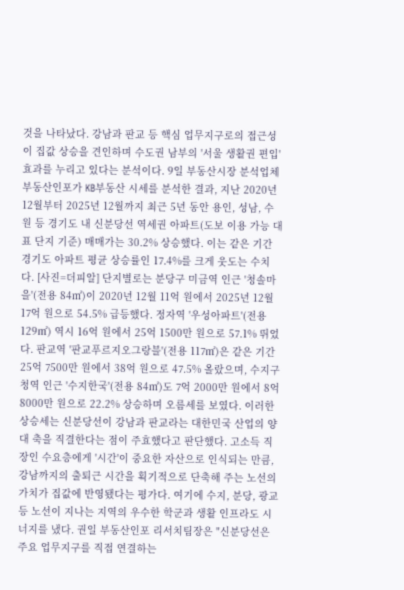것을 나타났다. 강남과 판교 등 핵심 업무지구로의 접근성이 집값 상승을 견인하며 수도권 남부의 '서울 생활권 편입' 효과를 누리고 있다는 분석이다. 9일 부동산시장 분석업체 부동산인포가 KB부동산 시세를 분석한 결과, 지난 2020년 12월부터 2025년 12월까지 최근 5년 동안 용인, 성남, 수원 등 경기도 내 신분당선 역세권 아파트(도보 이용 가능 대표 단지 기준) 매매가는 30.2% 상승했다. 이는 같은 기간 경기도 아파트 평균 상승률인 17.4%를 크게 웃도는 수치다. [사진=더피알] 단지별로는 분당구 미금역 인근 '청솔마을'(전용 84㎡)이 2020년 12월 11억 원에서 2025년 12월 17억 원으로 54.5% 급등했다. 정자역 '우성아파트'(전용 129㎡) 역시 16억 원에서 25억 1500만 원으로 57.1% 뛰었다. 판교역 '판교푸르지오그랑블'(전용 117㎡)은 같은 기간 25억 7500만 원에서 38억 원으로 47.5% 올랐으며, 수지구청역 인근 '수지한국'(전용 84㎡)도 7억 2000만 원에서 8억 8000만 원으로 22.2% 상승하며 오름세를 보였다. 이러한 상승세는 신분당선이 강남과 판교라는 대한민국 산업의 양대 축을 직결한다는 점이 주효했다고 판단했다. 고소득 직장인 수요층에게 '시간'이 중요한 자산으로 인식되는 만큼, 강남까지의 출퇴근 시간을 획기적으로 단축해 주는 노선의 가치가 집값에 반영됐다는 평가다. 여기에 수지, 분당, 광교 등 노선이 지나는 지역의 우수한 학군과 생활 인프라도 시너지를 냈다. 권일 부동산인포 리서치팀장은 "신분당선은 주요 업무지구를 직접 연결하는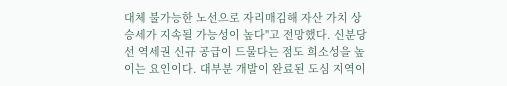대체 불가능한 노선으로 자리매김해 자산 가치 상승세가 지속될 가능성이 높다"고 전망했다. 신분당선 역세권 신규 공급이 드물다는 점도 희소성을 높이는 요인이다. 대부분 개발이 완료된 도심 지역이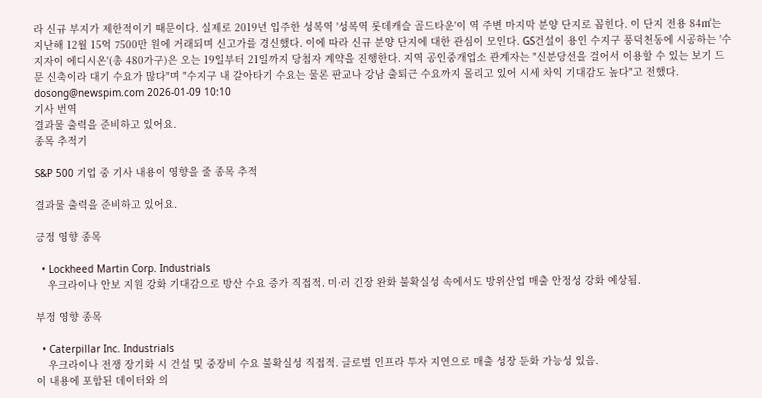라 신규 부지가 제한적이기 때문이다. 실제로 2019년 입주한 성복역 '성복역 롯데캐슬 골드타운'이 역 주변 마지막 분양 단지로 꼽힌다. 이 단지 전용 84㎡는 지난해 12월 15억 7500만 원에 거래되며 신고가를 경신했다. 이에 따라 신규 분양 단지에 대한 관심이 모인다. GS건설이 용인 수지구 풍덕천동에 시공하는 '수지자이 에디시온'(총 480가구)은 오는 19일부터 21일까지 당첨자 계약을 진행한다. 지역 공인중개업소 관계자는 "신분당선을 걸어서 이용할 수 있는 보기 드문 신축이라 대기 수요가 많다"며 "수지구 내 갈아타기 수요는 물론 판교나 강남 출퇴근 수요까지 몰리고 있어 시세 차익 기대감도 높다"고 전했다. dosong@newspim.com 2026-01-09 10:10
기사 번역
결과물 출력을 준비하고 있어요.
종목 추적기

S&P 500 기업 중 기사 내용이 영향을 줄 종목 추적

결과물 출력을 준비하고 있어요.

긍정 영향 종목

  • Lockheed Martin Corp. Industrials
    우크라이나 안보 지원 강화 기대감으로 방산 수요 증가 직접적. 미·러 긴장 완화 불확실성 속에서도 방위산업 매출 안정성 강화 예상됨.

부정 영향 종목

  • Caterpillar Inc. Industrials
    우크라이나 전쟁 장기화 시 건설 및 중장비 수요 불확실성 직접적. 글로벌 인프라 투자 지연으로 매출 성장 둔화 가능성 있음.
이 내용에 포함된 데이터와 의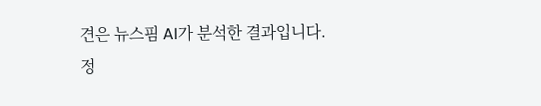견은 뉴스핌 AI가 분석한 결과입니다. 정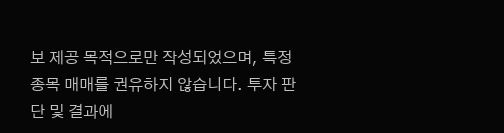보 제공 목적으로만 작성되었으며, 특정 종목 매매를 권유하지 않습니다. 투자 판단 및 결과에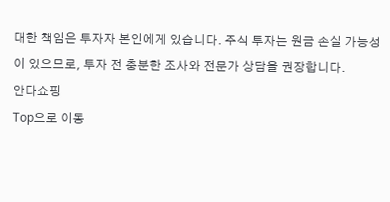대한 책임은 투자자 본인에게 있습니다. 주식 투자는 원금 손실 가능성이 있으므로, 투자 전 충분한 조사와 전문가 상담을 권장합니다.
안다쇼핑
Top으로 이동